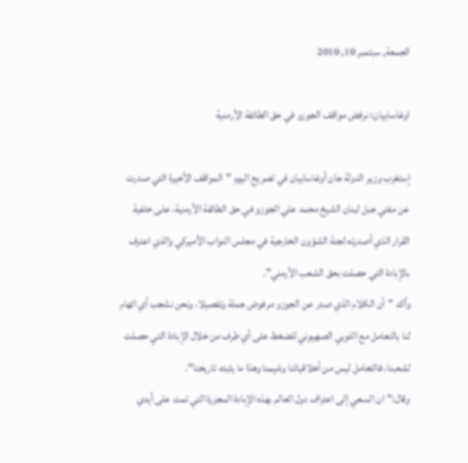الجمعة, سبتمبر 10, 2010

اوغاسابيان: نرفض مواقف الجوزو في حق الطائفة الأرمنية

إستغرب وزير الدولة جان أوغاسابيان في تصريح اليوم "المواقف الأخيرة التي صدرت عن مفتي جبل لبنان الشيخ محمد علي الجوزو في حق الطائفة الأرمنية، على خلفية القرار الذي أصدرته لجنة الشؤون الخارجية في مجلس النواب الأميركي والذي اعترف بالإبادة التي حصلت بحق الشعب الأرمني".
وأكد "أن الكلام الذي صدر عن الجوزو مرفوض جملة وتفصيلا، ونحن نشجب أي اتهام لنا بالتعامل مع اللوبي الصهيوني للضغط على أي طرف من خلال الإبادة التي حصلت لشعبنا، فالتعامل ليس من أخلاقياتنا وشيمنا وهذا ما يثبته تاريخنا".
وقال:"ان السعي إلى اعتراف دول العالم بهذه الإبادة المجزرة التي تمت على أيدي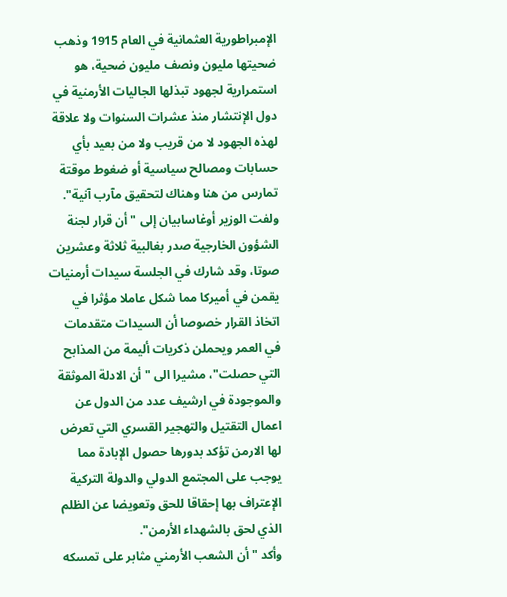الإمبراطورية العثمانية في العام 1915 وذهب ضحيتها مليون ونصف مليون ضحية، هو استمرارية لجهود تبذلها الجاليات الأرمنية في دول الإنتشار منذ عشرات السنوات ولا علاقة لهذه الجهود لا من قريب ولا من بعيد بأي حسابات ومصالح سياسية أو ضغوط موقتة تمارس من هنا وهناك لتحقيق مآرب آنية".
ولفت الوزير أوغاسابيان إلى "أن قرار لجنة الشؤون الخارجية صدر بغالبية ثلاثة وعشرين صوتا، وقد شارك في الجلسة سيدات أرمنيات يقمن في أميركا مما شكل عاملا مؤثرا في اتخاذ القرار خصوصا أن السيدات متقدمات في العمر ويحملن ذكريات أليمة من المذابح التي حصلت"، مشيرا الى "أن الادلة الموثقة والموجودة في ارشيف عدد من الدول عن اعمال التقتيل والتهجير القسري التي تعرض لها الارمن تؤكد بدورها حصول الإبادة مما يوجب على المجتمع الدولي والدولة التركية الإعتراف بها إحقاقا للحق وتعويضا عن الظلم الذي لحق بالشهداء الأرمن".
وأكد "أن الشعب الأرمني مثابر على تمسكه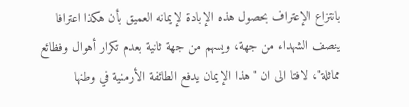بانتزاع الإعتراف بحصول هذه الإبادة لإيمانه العميق بأن هكذا اعترافا ينصف الشهداء من جهة، ويسهم من جهة ثانية بعدم تكرار أهوال وفظائع مماثلة"، لافتا الى ان "هذا الإيمان يدفع الطائفة الأرمنية في وطنها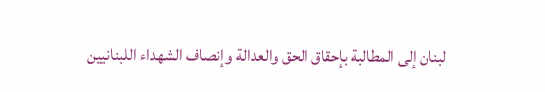لبنان إلى المطالبة بإحقاق الحق والعدالة وإنصاف الشهداء اللبنانيين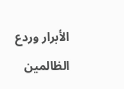الأبرار وردع الظالمين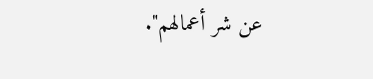عن شر أعمالهم".